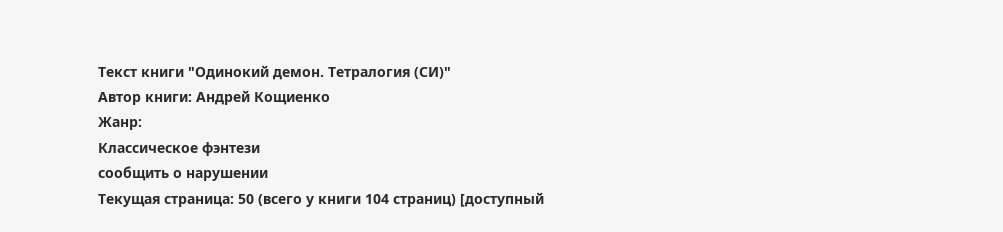Текст книги "Одинокий демон. Тетралогия (СИ)"
Автор книги: Андрей Кощиенко
Жанр:
Классическое фэнтези
сообщить о нарушении
Текущая страница: 50 (всего у книги 104 страниц) [доступный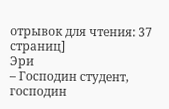отрывок для чтения: 37 страниц]
Эри
– Господин студент, господин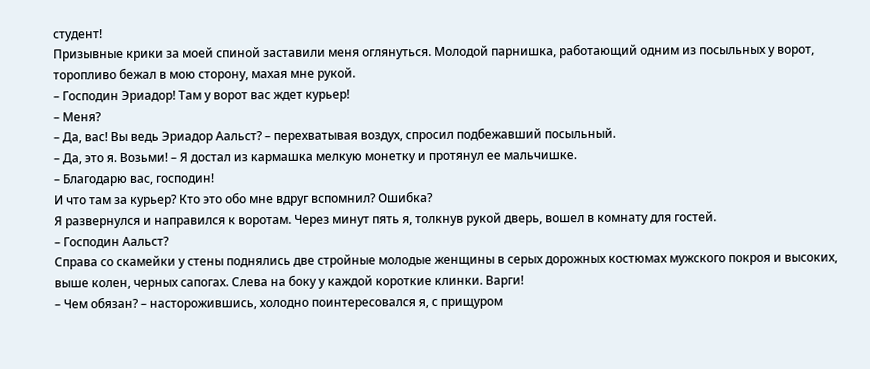студент!
Призывные крики за моей спиной заставили меня оглянуться. Молодой парнишка, работающий одним из посыльных у ворот, торопливо бежал в мою сторону, махая мне рукой.
– Господин Эриадор! Там у ворот вас ждет курьер!
– Меня?
– Да, вас! Вы ведь Эриадор Аальст? – перехватывая воздух, спросил подбежавший посыльный.
– Да, это я. Возьми! – Я достал из кармашка мелкую монетку и протянул ее мальчишке.
– Благодарю вас, господин!
И что там за курьер? Кто это обо мне вдруг вспомнил? Ошибка?
Я развернулся и направился к воротам. Через минут пять я, толкнув рукой дверь, вошел в комнату для гостей.
– Господин Аальст?
Справа со скамейки у стены поднялись две стройные молодые женщины в серых дорожных костюмах мужского покроя и высоких, выше колен, черных сапогах. Слева на боку у каждой короткие клинки. Варги!
– Чем обязан? – насторожившись, холодно поинтересовался я, с прищуром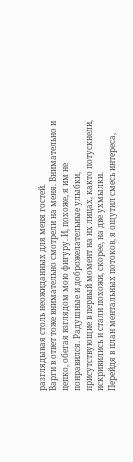разглядывая столь неожиданных для меня гостей.
Варги в ответ тоже внимательно смотрели на меня. Внимательно и цепко, обегая взглядом мою фигуру. И, похоже, я им не понравился. Радушные и доброжелательные улыбки, присутствующие в первый момент на их лицах, както потускнели, искривились и стали похожи, скорее, на две ухмылки.
Перейдя в план ментальных потоков, я ощутил смесь интереса,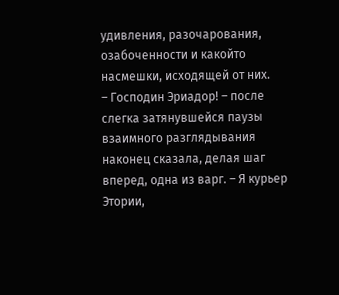удивления, разочарования, озабоченности и какойто насмешки, исходящей от них.
– Господин Эриадор! – после слегка затянувшейся паузы взаимного разглядывания наконец сказала, делая шаг вперед, одна из варг. – Я курьер Этории,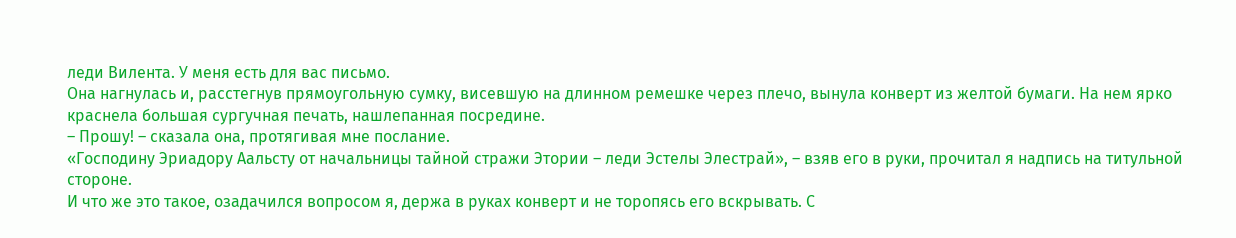леди Вилента. У меня есть для вас письмо.
Она нагнулась и, расстегнув прямоугольную сумку, висевшую на длинном ремешке через плечо, вынула конверт из желтой бумаги. На нем ярко краснела большая сургучная печать, нашлепанная посредине.
– Прошу! – сказала она, протягивая мне послание.
«Господину Эриадору Аальсту от начальницы тайной стражи Этории – леди Эстелы Элестрай», – взяв его в руки, прочитал я надпись на титульной стороне.
И что же это такое, озадачился вопросом я, держа в руках конверт и не торопясь его вскрывать. С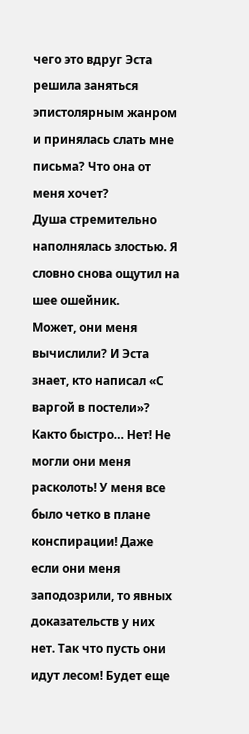чего это вдруг Эста решила заняться эпистолярным жанром и принялась слать мне письма? Что она от меня хочет?
Душа стремительно наполнялась злостью. Я словно снова ощутил на шее ошейник.
Может, они меня вычислили? И Эста знает, кто написал «С варгой в постели»? Както быстро… Нет! Не могли они меня расколоть! У меня все было четко в плане конспирации! Даже если они меня заподозрили, то явных доказательств у них нет. Так что пусть они идут лесом! Будет еще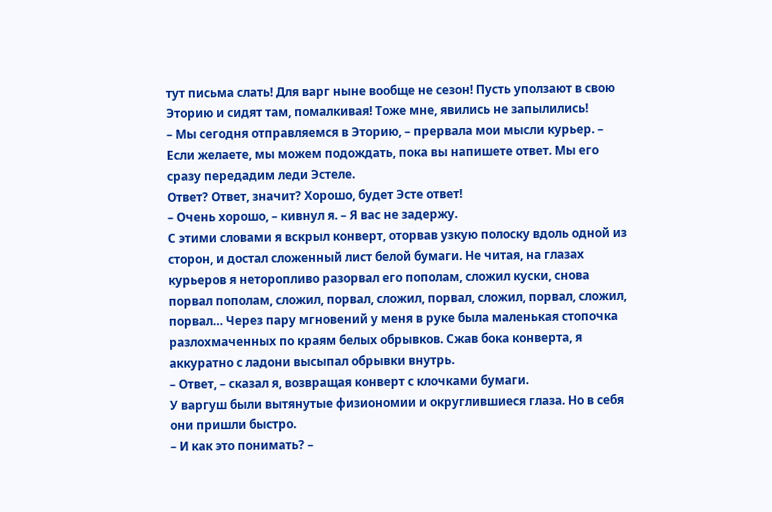тут письма слать! Для варг ныне вообще не сезон! Пусть уползают в свою Эторию и сидят там, помалкивая! Тоже мне, явились не запылились!
– Мы сегодня отправляемся в Эторию, – прервала мои мысли курьер. – Если желаете, мы можем подождать, пока вы напишете ответ. Мы его сразу передадим леди Эстеле.
Ответ? Ответ, значит? Хорошо, будет Эсте ответ!
– Очень хорошо, – кивнул я. – Я вас не задержу.
С этими словами я вскрыл конверт, оторвав узкую полоску вдоль одной из сторон, и достал сложенный лист белой бумаги. Не читая, на глазах курьеров я неторопливо разорвал его пополам, сложил куски, снова порвал пополам, сложил, порвал, сложил, порвал, сложил, порвал, сложил, порвал… Через пару мгновений у меня в руке была маленькая стопочка разлохмаченных по краям белых обрывков. Сжав бока конверта, я аккуратно с ладони высыпал обрывки внутрь.
– Ответ, – сказал я, возвращая конверт с клочками бумаги.
У варгуш были вытянутые физиономии и округлившиеся глаза. Но в себя они пришли быстро.
– И как это понимать? –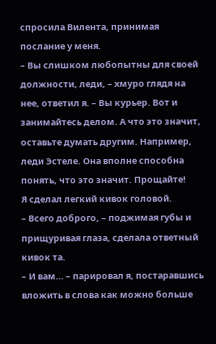спросила Вилента, принимая послание у меня.
– Вы слишком любопытны для своей должности, леди, – хмуро глядя на нее, ответил я. – Вы курьер. Вот и занимайтесь делом. А что это значит, оставьте думать другим. Например, леди Эстеле. Она вполне способна понять, что это значит. Прощайте!
Я сделал легкий кивок головой.
– Всего доброго, – поджимая губы и прищуривая глаза, сделала ответный кивок та.
– И вам… – парировал я, постаравшись вложить в слова как можно больше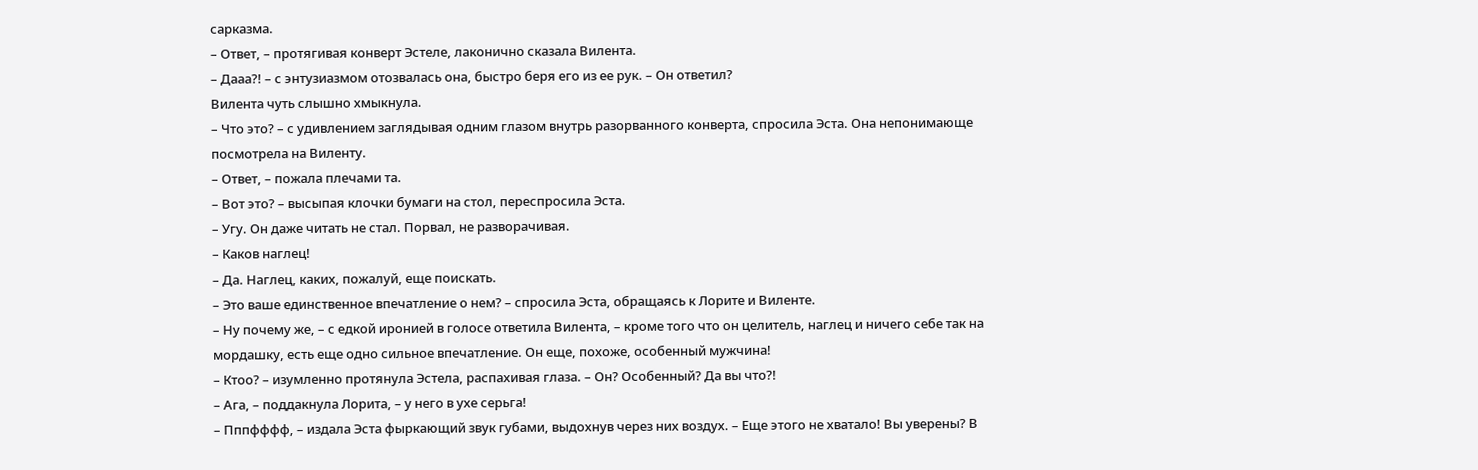сарказма.
– Ответ, – протягивая конверт Эстеле, лаконично сказала Вилента.
– Дааа?! – с энтузиазмом отозвалась она, быстро беря его из ее рук. – Он ответил?
Вилента чуть слышно хмыкнула.
– Что это? – с удивлением заглядывая одним глазом внутрь разорванного конверта, спросила Эста. Она непонимающе посмотрела на Виленту.
– Ответ, – пожала плечами та.
– Вот это? – высыпая клочки бумаги на стол, переспросила Эста.
– Угу. Он даже читать не стал. Порвал, не разворачивая.
– Каков наглец!
– Да. Наглец, каких, пожалуй, еще поискать.
– Это ваше единственное впечатление о нем? – спросила Эста, обращаясь к Лорите и Виленте.
– Ну почему же, – с едкой иронией в голосе ответила Вилента, – кроме того что он целитель, наглец и ничего себе так на мордашку, есть еще одно сильное впечатление. Он еще, похоже, особенный мужчина!
– Ктоо? – изумленно протянула Эстела, распахивая глаза. – Он? Особенный? Да вы что?!
– Ага, – поддакнула Лорита, – у него в ухе серьга!
– Пппфффф, – издала Эста фыркающий звук губами, выдохнув через них воздух. – Еще этого не хватало! Вы уверены? В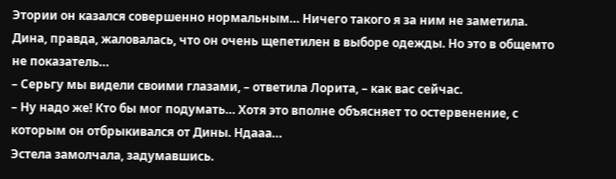Этории он казался совершенно нормальным… Ничего такого я за ним не заметила. Дина, правда, жаловалась, что он очень щепетилен в выборе одежды. Но это в общемто не показатель…
– Серьгу мы видели своими глазами, – ответила Лорита, – как вас сейчас.
– Ну надо же! Кто бы мог подумать… Хотя это вполне объясняет то остервенение, с которым он отбрыкивался от Дины. Ндааа…
Эстела замолчала, задумавшись.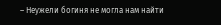– Неужели богиня не могла нам найти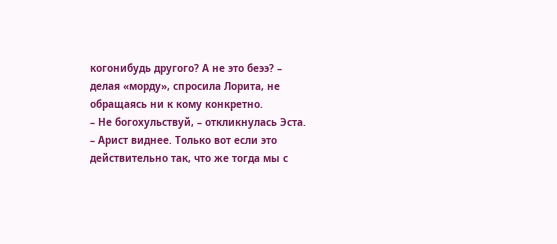когонибудь другого? А не это беээ? – делая «морду», спросила Лорита, не обращаясь ни к кому конкретно.
– Не богохульствуй, – откликнулась Эста. – Арист виднее. Только вот если это действительно так, что же тогда мы с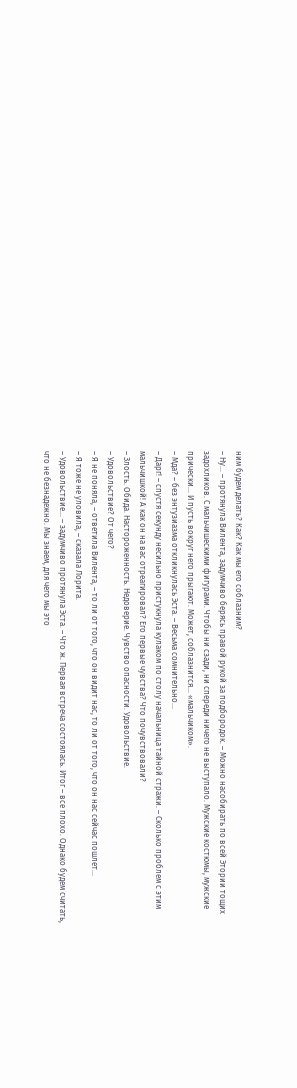ним будем делать? Как? Как мы его соблазним?
– Ну… – протянула Вилента, задумчиво берясь правой рукой за подбородок. – Можно насобирать по всей Этории тощих задохликов. С мальчишескими фигурами. Чтобы ни сзади, ни спереди ничего не выступало. Мужские костюмы, мужские прически… И пусть вокруг него прыгают. Может, соблазнится… «мальчиком».
– Мда? – без энтузиазма откликнулась Эста. – Весьма сомнительно…
– Дарг! – спустя секунду несильно пристукнула кулаком по столу начальница тайной стражи. – Сколько проблем с этим мальчишкой! А как он на вас отреагировал? Его первые чувства? Что почувствовали?
– Злость. Обида. Настороженность. Недоверие. Чувство опасности. Удовольствие.
– Удовольствие? От чего?
– Я не поняла, – ответила Вилента, – то ли от того, что он видит нас, то ли от того, что он нас сейчас пошлет…
– Я тоже не уловила, – сказала Лорита.
– Удовольствие… – задумчиво протянула Эста. – Что ж. Первая встреча состоялась. Итог – все плохо. Однако будем считать, что не безнадежно. Мы знаем, для чего мы это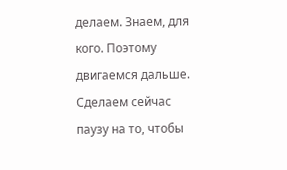делаем. Знаем, для кого. Поэтому двигаемся дальше. Сделаем сейчас паузу на то, чтобы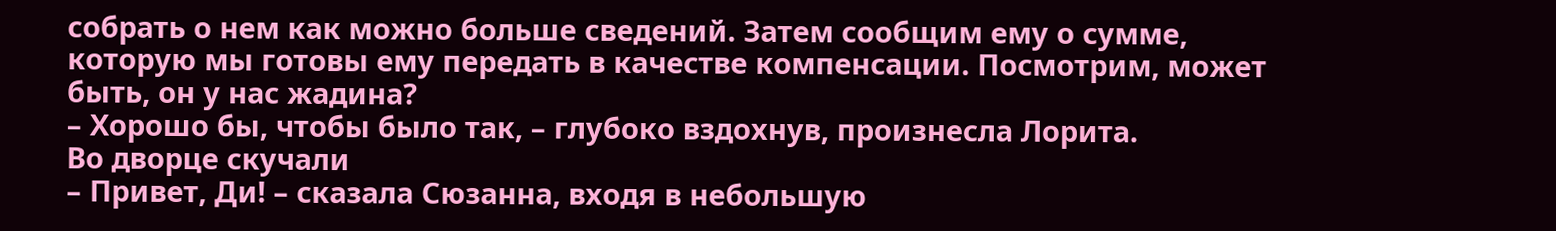собрать о нем как можно больше сведений. Затем сообщим ему о сумме, которую мы готовы ему передать в качестве компенсации. Посмотрим, может быть, он у нас жадина?
– Хорошо бы, чтобы было так, – глубоко вздохнув, произнесла Лорита.
Во дворце скучали
– Привет, Ди! – сказала Сюзанна, входя в небольшую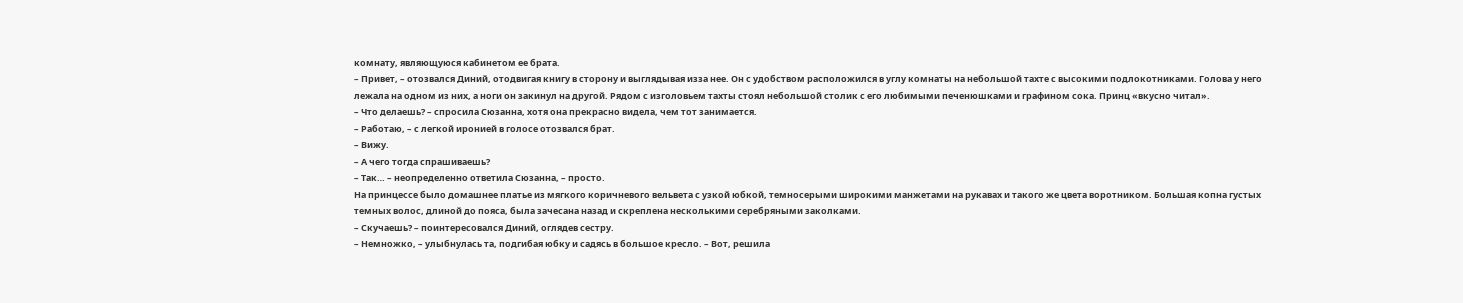комнату, являющуюся кабинетом ее брата.
– Привет, – отозвался Диний, отодвигая книгу в сторону и выглядывая изза нее. Он с удобством расположился в углу комнаты на небольшой тахте с высокими подлокотниками. Голова у него лежала на одном из них, а ноги он закинул на другой. Рядом с изголовьем тахты стоял небольшой столик с его любимыми печенюшками и графином сока. Принц «вкусно читал».
– Что делаешь? – спросила Сюзанна, хотя она прекрасно видела, чем тот занимается.
– Работаю, – с легкой иронией в голосе отозвался брат.
– Вижу.
– А чего тогда спрашиваешь?
– Так… – неопределенно ответила Сюзанна, – просто.
На принцессе было домашнее платье из мягкого коричневого вельвета с узкой юбкой, темносерыми широкими манжетами на рукавах и такого же цвета воротником. Большая копна густых темных волос, длиной до пояса, была зачесана назад и скреплена несколькими серебряными заколками.
– Скучаешь? – поинтересовался Диний, оглядев сестру.
– Немножко, – улыбнулась та, подгибая юбку и садясь в большое кресло. – Вот, решила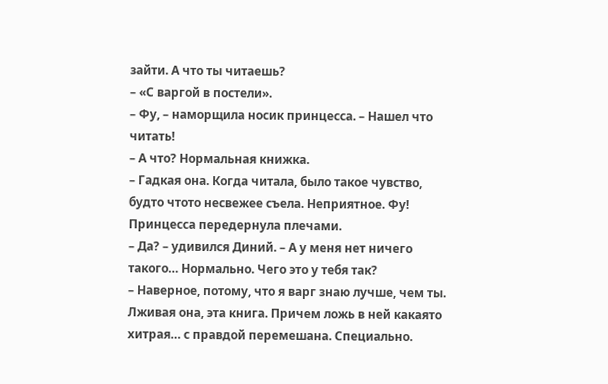зайти. А что ты читаешь?
– «С варгой в постели».
– Фу, – наморщила носик принцесса. – Нашел что читать!
– А что? Нормальная книжка.
– Гадкая она. Когда читала, было такое чувство, будто чтото несвежее съела. Неприятное. Фу!
Принцесса передернула плечами.
– Да? – удивился Диний. – А у меня нет ничего такого… Нормально. Чего это у тебя так?
– Наверное, потому, что я варг знаю лучше, чем ты. Лживая она, эта книга. Причем ложь в ней какаято хитрая… с правдой перемешана. Специально.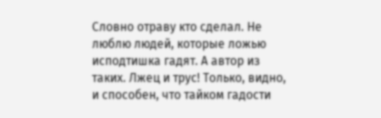Словно отраву кто сделал. Не люблю людей, которые ложью исподтишка гадят. А автор из таких. Лжец и трус! Только, видно, и способен, что тайком гадости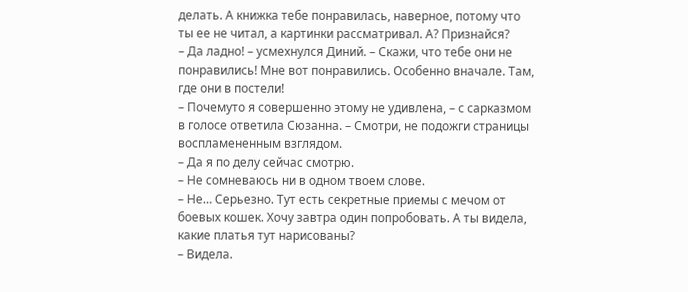делать. А книжка тебе понравилась, наверное, потому что ты ее не читал, а картинки рассматривал. А? Признайся?
– Да ладно! – усмехнулся Диний. – Скажи, что тебе они не понравились! Мне вот понравились. Особенно вначале. Там, где они в постели!
– Почемуто я совершенно этому не удивлена, – с сарказмом в голосе ответила Сюзанна. – Смотри, не подожги страницы воспламененным взглядом.
– Да я по делу сейчас смотрю.
– Не сомневаюсь ни в одном твоем слове.
– Не… Серьезно. Тут есть секретные приемы с мечом от боевых кошек. Хочу завтра один попробовать. А ты видела, какие платья тут нарисованы?
– Видела.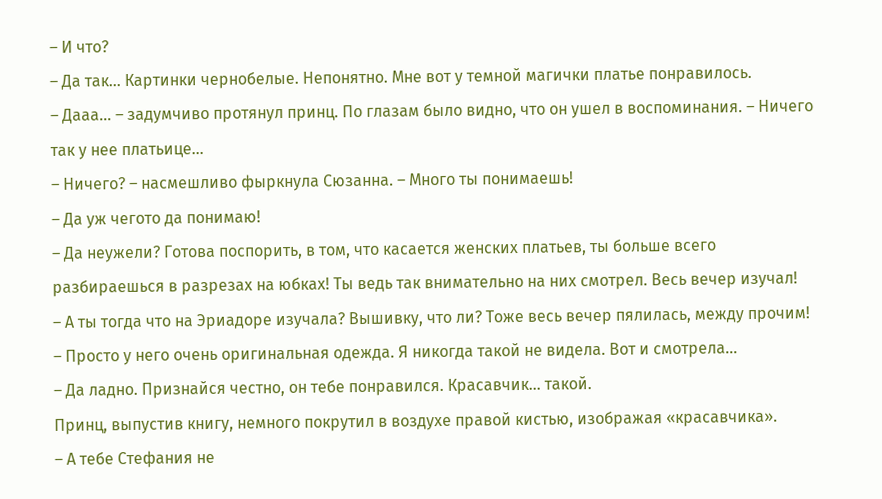– И что?
– Да так… Картинки чернобелые. Непонятно. Мне вот у темной магички платье понравилось.
– Дааа… – задумчиво протянул принц. По глазам было видно, что он ушел в воспоминания. – Ничего так у нее платьице…
– Ничего? – насмешливо фыркнула Сюзанна. – Много ты понимаешь!
– Да уж чегото да понимаю!
– Да неужели? Готова поспорить, в том, что касается женских платьев, ты больше всего разбираешься в разрезах на юбках! Ты ведь так внимательно на них смотрел. Весь вечер изучал!
– А ты тогда что на Эриадоре изучала? Вышивку, что ли? Тоже весь вечер пялилась, между прочим!
– Просто у него очень оригинальная одежда. Я никогда такой не видела. Вот и смотрела…
– Да ладно. Признайся честно, он тебе понравился. Красавчик… такой.
Принц, выпустив книгу, немного покрутил в воздухе правой кистью, изображая «красавчика».
– А тебе Стефания не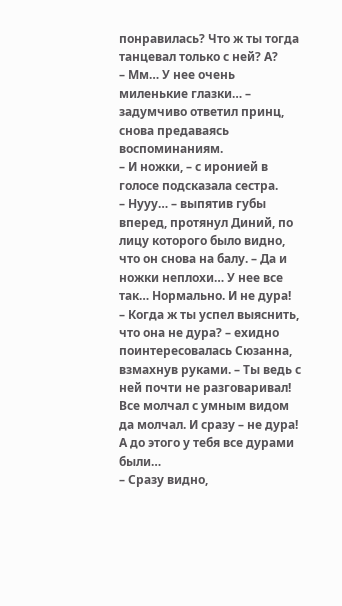понравилась? Что ж ты тогда танцевал только с ней? А?
– Мм… У нее очень миленькие глазки… – задумчиво ответил принц, снова предаваясь воспоминаниям.
– И ножки, – с иронией в голосе подсказала сестра.
– Нууу… – выпятив губы вперед, протянул Диний, по лицу которого было видно, что он снова на балу. – Да и ножки неплохи… У нее все так… Нормально. И не дура!
– Когда ж ты успел выяснить, что она не дура? – ехидно поинтересовалась Сюзанна, взмахнув руками. – Ты ведь с ней почти не разговаривал! Все молчал с умным видом да молчал. И сразу – не дура! А до этого у тебя все дурами были…
– Сразу видно,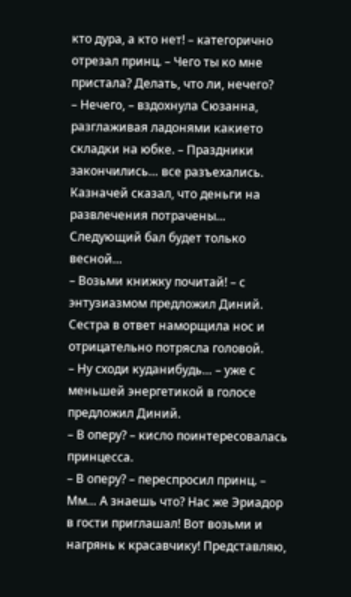кто дура, а кто нет! – категорично отрезал принц. – Чего ты ко мне пристала? Делать, что ли, нечего?
– Нечего, – вздохнула Сюзанна, разглаживая ладонями какието складки на юбке. – Праздники закончились… все разъехались. Казначей сказал, что деньги на развлечения потрачены… Следующий бал будет только весной…
– Возьми книжку почитай! – с энтузиазмом предложил Диний.
Сестра в ответ наморщила нос и отрицательно потрясла головой.
– Ну сходи куданибудь… – уже с меньшей энергетикой в голосе предложил Диний.
– В оперу? – кисло поинтересовалась принцесса.
– В оперу? – переспросил принц. – Мм… А знаешь что? Нас же Эриадор в гости приглашал! Вот возьми и нагрянь к красавчику! Представляю,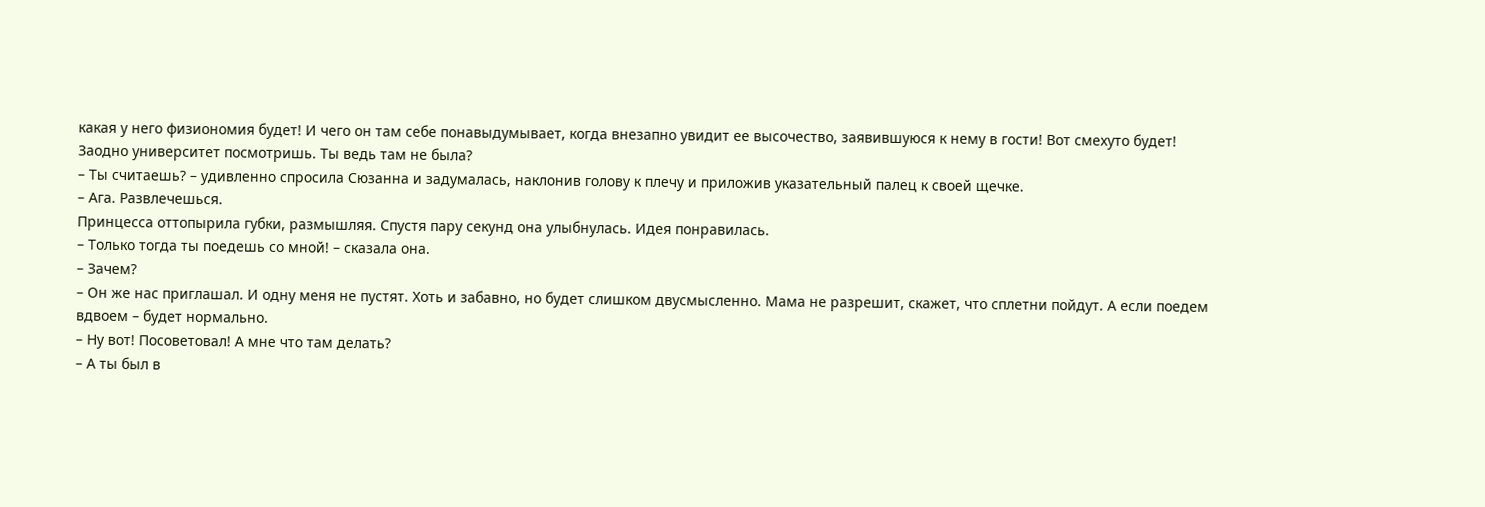какая у него физиономия будет! И чего он там себе понавыдумывает, когда внезапно увидит ее высочество, заявившуюся к нему в гости! Вот смехуто будет! Заодно университет посмотришь. Ты ведь там не была?
– Ты считаешь? – удивленно спросила Сюзанна и задумалась, наклонив голову к плечу и приложив указательный палец к своей щечке.
– Ага. Развлечешься.
Принцесса оттопырила губки, размышляя. Спустя пару секунд она улыбнулась. Идея понравилась.
– Только тогда ты поедешь со мной! – сказала она.
– Зачем?
– Он же нас приглашал. И одну меня не пустят. Хоть и забавно, но будет слишком двусмысленно. Мама не разрешит, скажет, что сплетни пойдут. А если поедем вдвоем – будет нормально.
– Ну вот! Посоветовал! А мне что там делать?
– А ты был в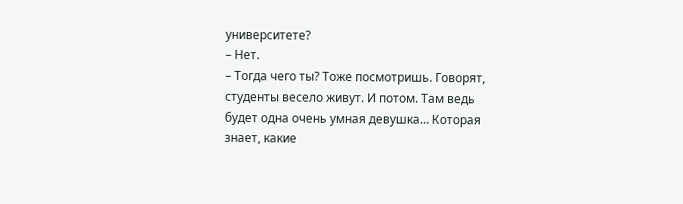университете?
– Нет.
– Тогда чего ты? Тоже посмотришь. Говорят, студенты весело живут. И потом. Там ведь будет одна очень умная девушка… Которая знает, какие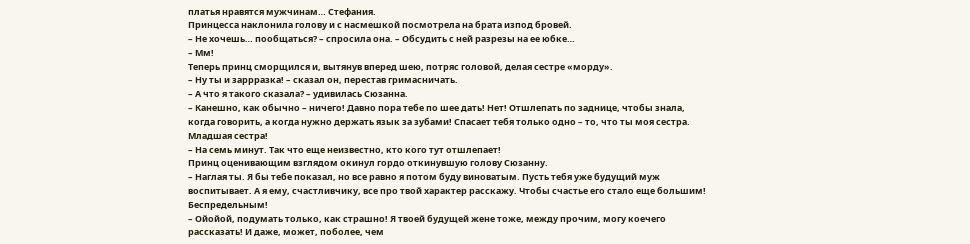платья нравятся мужчинам… Стефания.
Принцесса наклонила голову и с насмешкой посмотрела на брата изпод бровей.
– Не хочешь… пообщаться? – спросила она. – Обсудить с ней разрезы на ее юбке…
– Мм!
Теперь принц сморщился и, вытянув вперед шею, потряс головой, делая сестре «морду».
– Ну ты и заррразка! – сказал он, перестав гримасничать.
– А что я такого сказала? – удивилась Сюзанна.
– Канешно, как обычно – ничего! Давно пора тебе по шее дать! Нет! Отшлепать по заднице, чтобы знала, когда говорить, а когда нужно держать язык за зубами! Спасает тебя только одно – то, что ты моя сестра. Младшая сестра!
– На семь минут. Так что еще неизвестно, кто кого тут отшлепает!
Принц оценивающим взглядом окинул гордо откинувшую голову Сюзанну.
– Наглая ты. Я бы тебе показал, но все равно я потом буду виноватым. Пусть тебя уже будущий муж воспитывает. А я ему, счастливчику, все про твой характер расскажу. Чтобы счастье его стало еще большим! Беспредельным!
– Ойойой, подумать только, как страшно! Я твоей будущей жене тоже, между прочим, могу коечего рассказать! И даже, может, поболее, чем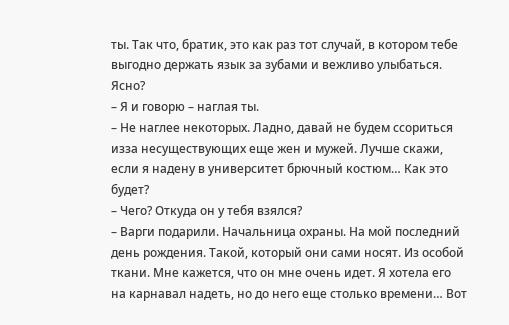ты. Так что, братик, это как раз тот случай, в котором тебе выгодно держать язык за зубами и вежливо улыбаться. Ясно?
– Я и говорю – наглая ты.
– Не наглее некоторых. Ладно, давай не будем ссориться изза несуществующих еще жен и мужей. Лучше скажи, если я надену в университет брючный костюм… Как это будет?
– Чего? Откуда он у тебя взялся?
– Варги подарили. Начальница охраны. На мой последний день рождения. Такой, который они сами носят. Из особой ткани. Мне кажется, что он мне очень идет. Я хотела его на карнавал надеть, но до него еще столько времени… Вот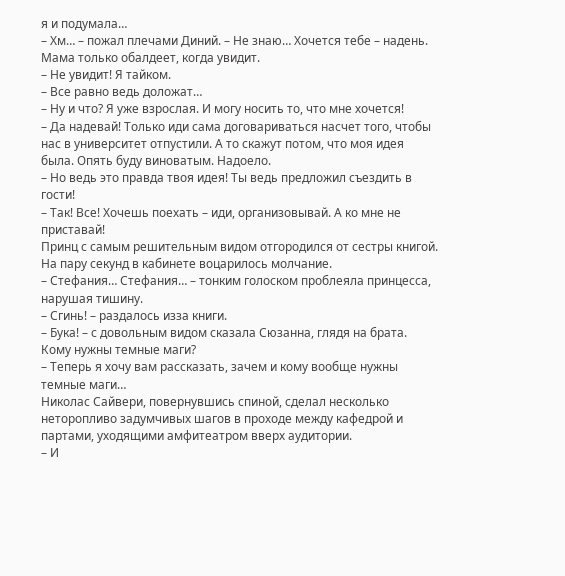я и подумала…
– Хм… – пожал плечами Диний. – Не знаю… Хочется тебе – надень. Мама только обалдеет, когда увидит.
– Не увидит! Я тайком.
– Все равно ведь доложат…
– Ну и что? Я уже взрослая. И могу носить то, что мне хочется!
– Да надевай! Только иди сама договариваться насчет того, чтобы нас в университет отпустили. А то скажут потом, что моя идея была. Опять буду виноватым. Надоело.
– Но ведь это правда твоя идея! Ты ведь предложил съездить в гости!
– Так! Все! Хочешь поехать – иди, организовывай. А ко мне не приставай!
Принц с самым решительным видом отгородился от сестры книгой.
На пару секунд в кабинете воцарилось молчание.
– Стефания… Стефания… – тонким голоском проблеяла принцесса, нарушая тишину.
– Сгинь! – раздалось изза книги.
– Бука! – с довольным видом сказала Сюзанна, глядя на брата.
Кому нужны темные маги?
– Теперь я хочу вам рассказать, зачем и кому вообще нужны темные маги…
Николас Сайвери, повернувшись спиной, сделал несколько неторопливо задумчивых шагов в проходе между кафедрой и партами, уходящими амфитеатром вверх аудитории.
– И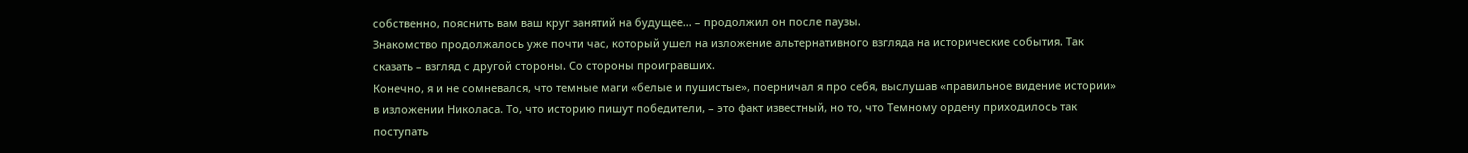собственно, пояснить вам ваш круг занятий на будущее… – продолжил он после паузы.
Знакомство продолжалось уже почти час, который ушел на изложение альтернативного взгляда на исторические события. Так сказать – взгляд с другой стороны. Со стороны проигравших.
Конечно, я и не сомневался, что темные маги «белые и пушистые», поерничал я про себя, выслушав «правильное видение истории» в изложении Николаса. То, что историю пишут победители, – это факт известный, но то, что Темному ордену приходилось так поступать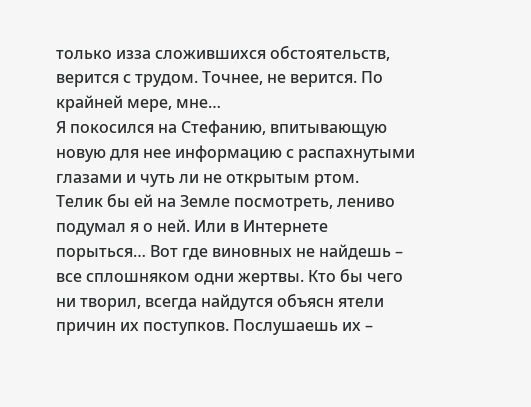только изза сложившихся обстоятельств, верится с трудом. Точнее, не верится. По крайней мере, мне…
Я покосился на Стефанию, впитывающую новую для нее информацию с распахнутыми глазами и чуть ли не открытым ртом.
Телик бы ей на Земле посмотреть, лениво подумал я о ней. Или в Интернете порыться… Вот где виновных не найдешь – все сплошняком одни жертвы. Кто бы чего ни творил, всегда найдутся объясн ятели причин их поступков. Послушаешь их –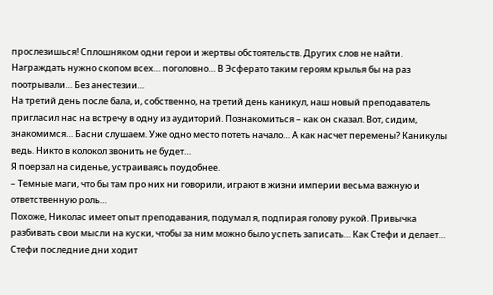прослезишься! Сплошняком одни герои и жертвы обстоятельств. Других слов не найти. Награждать нужно скопом всех… поголовно… В Эсферато таким героям крылья бы на раз поотрывали… Без анестезии…
На третий день после бала, и, собственно, на третий день каникул, наш новый преподаватель пригласил нас на встречу в одну из аудиторий. Познакомиться – как он сказал. Вот, сидим, знакомимся… Басни слушаем. Уже одно место потеть начало… А как насчет перемены? Каникулы ведь. Никто в колокол звонить не будет…
Я поерзал на сиденье, устраиваясь поудобнее.
– Темные маги, что бы там про них ни говорили, играют в жизни империи весьма важную и ответственную роль…
Похоже, Николас имеет опыт преподавания, подумал я, подпирая голову рукой. Привычка разбивать свои мысли на куски, чтобы за ним можно было успеть записать… Как Стефи и делает…
Стефи последние дни ходит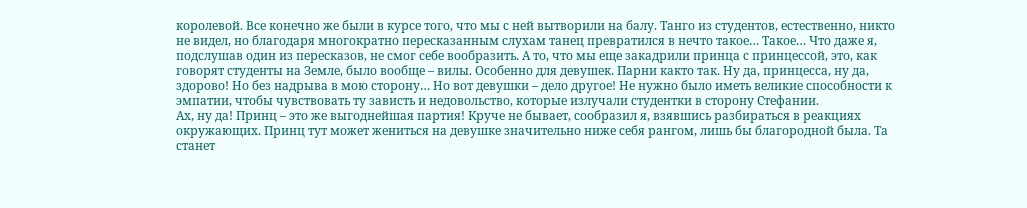королевой. Все конечно же были в курсе того, что мы с ней вытворили на балу. Танго из студентов, естественно, никто не видел, но благодаря многократно пересказанным слухам танец превратился в нечто такое… Такое… Что даже я, подслушав один из пересказов, не смог себе вообразить. А то, что мы еще закадрили принца с принцессой, это, как говорят студенты на Земле, было вообще – вилы. Особенно для девушек. Парни както так. Ну да, принцесса, ну да, здорово! Но без надрыва в мою сторону… Но вот девушки – дело другое! Не нужно было иметь великие способности к эмпатии, чтобы чувствовать ту зависть и недовольство, которые излучали студентки в сторону Стефании.
Ах, ну да! Принц – это же выгоднейшая партия! Круче не бывает, сообразил я, взявшись разбираться в реакциях окружающих. Принц тут может жениться на девушке значительно ниже себя рангом, лишь бы благородной была. Та станет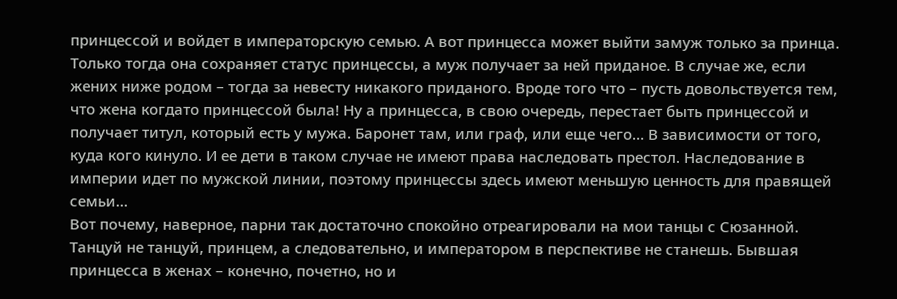принцессой и войдет в императорскую семью. А вот принцесса может выйти замуж только за принца. Только тогда она сохраняет статус принцессы, а муж получает за ней приданое. В случае же, если жених ниже родом – тогда за невесту никакого приданого. Вроде того что – пусть довольствуется тем, что жена когдато принцессой была! Ну а принцесса, в свою очередь, перестает быть принцессой и получает титул, который есть у мужа. Баронет там, или граф, или еще чего… В зависимости от того, куда кого кинуло. И ее дети в таком случае не имеют права наследовать престол. Наследование в империи идет по мужской линии, поэтому принцессы здесь имеют меньшую ценность для правящей семьи…
Вот почему, наверное, парни так достаточно спокойно отреагировали на мои танцы с Сюзанной. Танцуй не танцуй, принцем, а следовательно, и императором в перспективе не станешь. Бывшая принцесса в женах – конечно, почетно, но и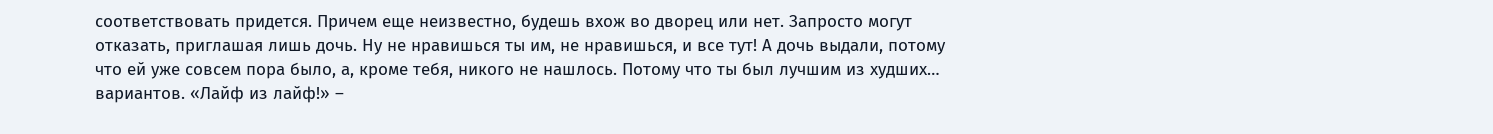соответствовать придется. Причем еще неизвестно, будешь вхож во дворец или нет. Запросто могут отказать, приглашая лишь дочь. Ну не нравишься ты им, не нравишься, и все тут! А дочь выдали, потому что ей уже совсем пора было, а, кроме тебя, никого не нашлось. Потому что ты был лучшим из худших… вариантов. «Лайф из лайф!» –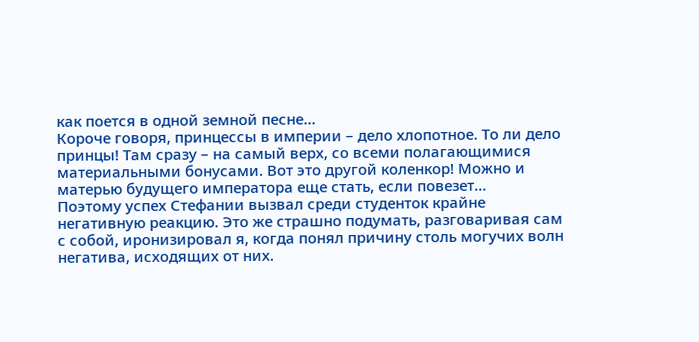как поется в одной земной песне…
Короче говоря, принцессы в империи – дело хлопотное. То ли дело принцы! Там сразу – на самый верх, со всеми полагающимися материальными бонусами. Вот это другой коленкор! Можно и матерью будущего императора еще стать, если повезет…
Поэтому успех Стефании вызвал среди студенток крайне негативную реакцию. Это же страшно подумать, разговаривая сам с собой, иронизировал я, когда понял причину столь могучих волн негатива, исходящих от них.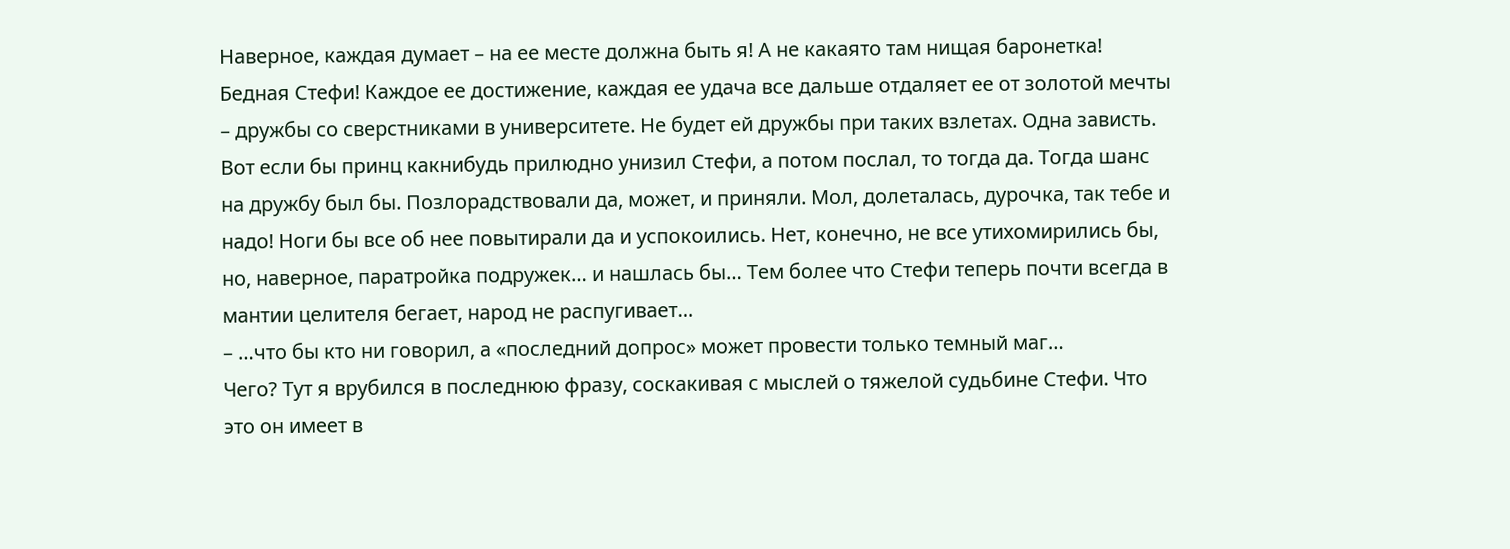Наверное, каждая думает – на ее месте должна быть я! А не какаято там нищая баронетка!
Бедная Стефи! Каждое ее достижение, каждая ее удача все дальше отдаляет ее от золотой мечты – дружбы со сверстниками в университете. Не будет ей дружбы при таких взлетах. Одна зависть. Вот если бы принц какнибудь прилюдно унизил Стефи, а потом послал, то тогда да. Тогда шанс на дружбу был бы. Позлорадствовали да, может, и приняли. Мол, долеталась, дурочка, так тебе и надо! Ноги бы все об нее повытирали да и успокоились. Нет, конечно, не все утихомирились бы, но, наверное, паратройка подружек… и нашлась бы… Тем более что Стефи теперь почти всегда в мантии целителя бегает, народ не распугивает…
– …что бы кто ни говорил, а «последний допрос» может провести только темный маг…
Чего? Тут я врубился в последнюю фразу, соскакивая с мыслей о тяжелой судьбине Стефи. Что это он имеет в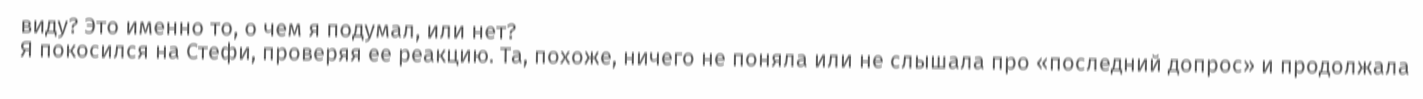виду? Это именно то, о чем я подумал, или нет?
Я покосился на Стефи, проверяя ее реакцию. Та, похоже, ничего не поняла или не слышала про «последний допрос» и продолжала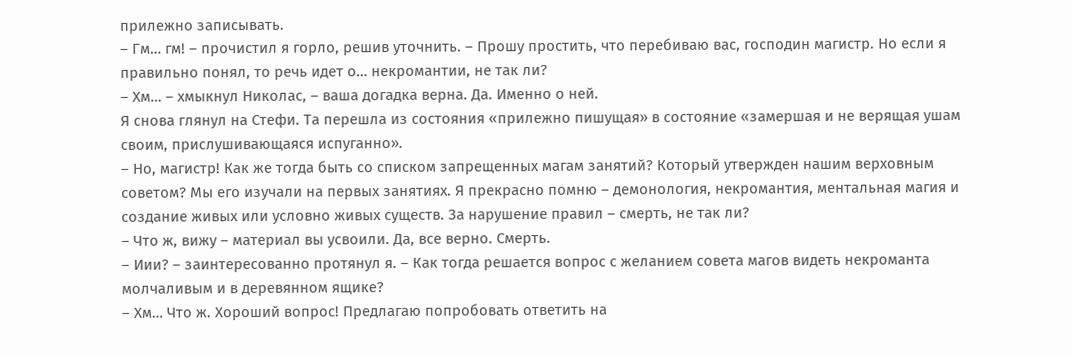прилежно записывать.
– Гм… гм! – прочистил я горло, решив уточнить. – Прошу простить, что перебиваю вас, господин магистр. Но если я правильно понял, то речь идет о… некромантии, не так ли?
– Хм… – хмыкнул Николас, – ваша догадка верна. Да. Именно о ней.
Я снова глянул на Стефи. Та перешла из состояния «прилежно пишущая» в состояние «замершая и не верящая ушам своим, прислушивающаяся испуганно».
– Но, магистр! Как же тогда быть со списком запрещенных магам занятий? Который утвержден нашим верховным советом? Мы его изучали на первых занятиях. Я прекрасно помню – демонология, некромантия, ментальная магия и создание живых или условно живых существ. За нарушение правил – смерть, не так ли?
– Что ж, вижу – материал вы усвоили. Да, все верно. Смерть.
– Иии? – заинтересованно протянул я. – Как тогда решается вопрос с желанием совета магов видеть некроманта молчаливым и в деревянном ящике?
– Хм… Что ж. Хороший вопрос! Предлагаю попробовать ответить на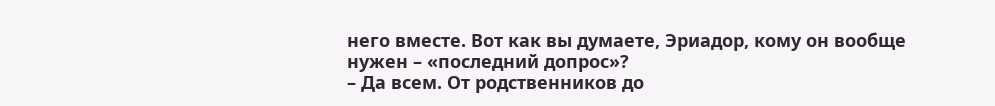него вместе. Вот как вы думаете, Эриадор, кому он вообще нужен – «последний допрос»?
– Да всем. От родственников до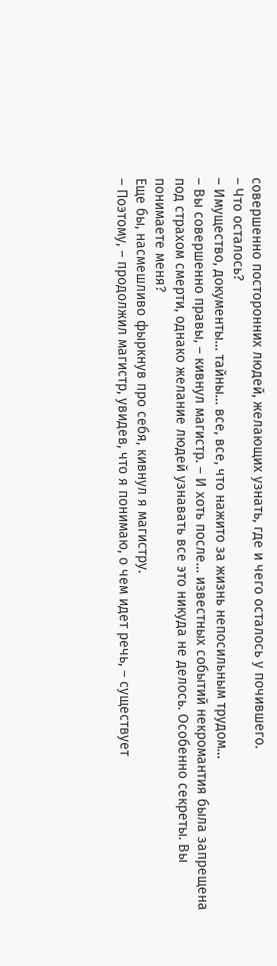совершенно посторонних людей, желающих узнать, где и чего осталось у почившего.
– Что осталось?
– Имущество, документы… тайны… все, все, что нажито за жизнь непосильным трудом…
– Вы совершенно правы, – кивнул магистр. – И хоть после… известных событий некромантия была запрещена под страхом смерти, однако желание людей узнавать все это никуда не делось. Особенно секреты. Вы понимаете меня?
Еще бы, насмешливо фыркнув про себя, кивнул я магистру.
– Поэтому, – продолжил магистр, увидев, что я понимаю, о чем идет речь, – существует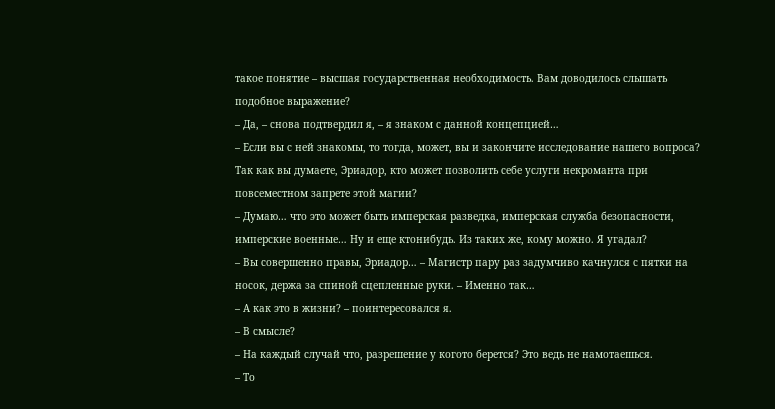такое понятие – высшая государственная необходимость. Вам доводилось слышать подобное выражение?
– Да, – снова подтвердил я, – я знаком с данной концепцией…
– Если вы с ней знакомы, то тогда, может, вы и закончите исследование нашего вопроса? Так как вы думаете, Эриадор, кто может позволить себе услуги некроманта при повсеместном запрете этой магии?
– Думаю… что это может быть имперская разведка, имперская служба безопасности, имперские военные… Ну и еще ктонибудь. Из таких же, кому можно. Я угадал?
– Вы совершенно правы, Эриадор… – Магистр пару раз задумчиво качнулся с пятки на носок, держа за спиной сцепленные руки. – Именно так…
– А как это в жизни? – поинтересовался я.
– В смысле?
– На каждый случай что, разрешение у когото берется? Это ведь не намотаешься.
– То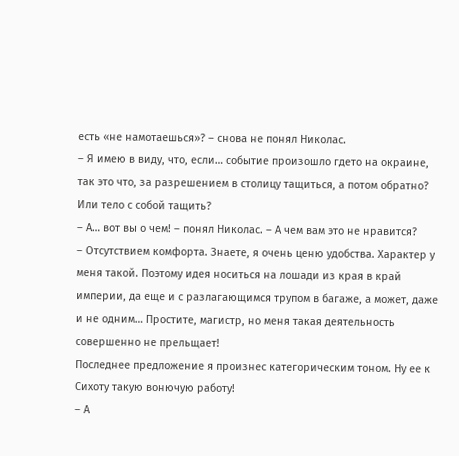есть «не намотаешься»? – снова не понял Николас.
– Я имею в виду, что, если… событие произошло гдето на окраине, так это что, за разрешением в столицу тащиться, а потом обратно? Или тело с собой тащить?
– А… вот вы о чем! – понял Николас. – А чем вам это не нравится?
– Отсутствием комфорта. Знаете, я очень ценю удобства. Характер у меня такой. Поэтому идея носиться на лошади из края в край империи, да еще и с разлагающимся трупом в багаже, а может, даже и не одним… Простите, магистр, но меня такая деятельность совершенно не прельщает!
Последнее предложение я произнес категорическим тоном. Ну ее к Сихоту такую вонючую работу!
– А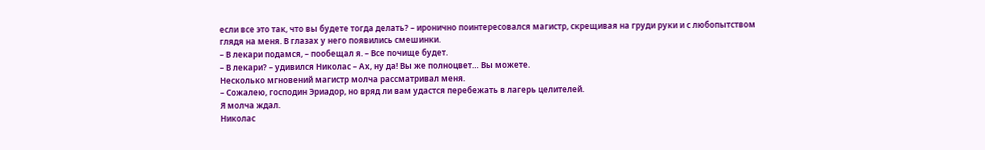если все это так, что вы будете тогда делать? – иронично поинтересовался магистр, скрещивая на груди руки и с любопытством глядя на меня. В глазах у него появились смешинки.
– В лекари подамся, – пообещал я. – Все почище будет.
– В лекари? – удивился Николас – Ах, ну да! Вы же полноцвет… Вы можете.
Несколько мгновений магистр молча рассматривал меня.
– Сожалею, господин Эриадор, но вряд ли вам удастся перебежать в лагерь целителей.
Я молча ждал.
Николас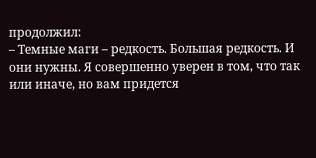продолжил:
– Темные маги – редкость. Большая редкость. И они нужны. Я совершенно уверен в том, что так или иначе, но вам придется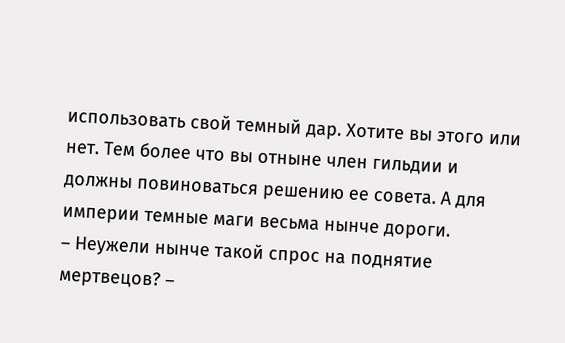использовать свой темный дар. Хотите вы этого или нет. Тем более что вы отныне член гильдии и должны повиноваться решению ее совета. А для империи темные маги весьма нынче дороги.
– Неужели нынче такой спрос на поднятие мертвецов? –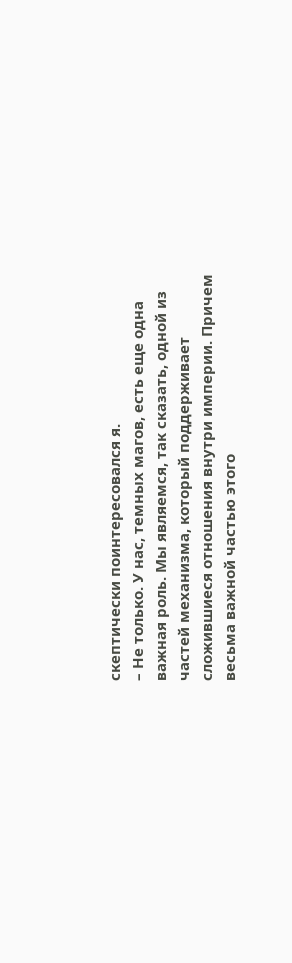скептически поинтересовался я.
– Не только. У нас, темных магов, есть еще одна важная роль. Мы являемся, так сказать, одной из частей механизма, который поддерживает сложившиеся отношения внутри империи. Причем весьма важной частью этого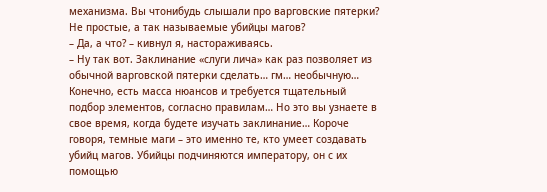механизма. Вы чтонибудь слышали про варговские пятерки? Не простые, а так называемые убийцы магов?
– Да, а что? – кивнул я, настораживаясь.
– Ну так вот. Заклинание «слуги лича» как раз позволяет из обычной варговской пятерки сделать… гм… необычную… Конечно, есть масса нюансов и требуется тщательный подбор элементов, согласно правилам… Но это вы узнаете в свое время, когда будете изучать заклинание… Короче говоря, темные маги – это именно те, кто умеет создавать убийц магов. Убийцы подчиняются императору, он с их помощью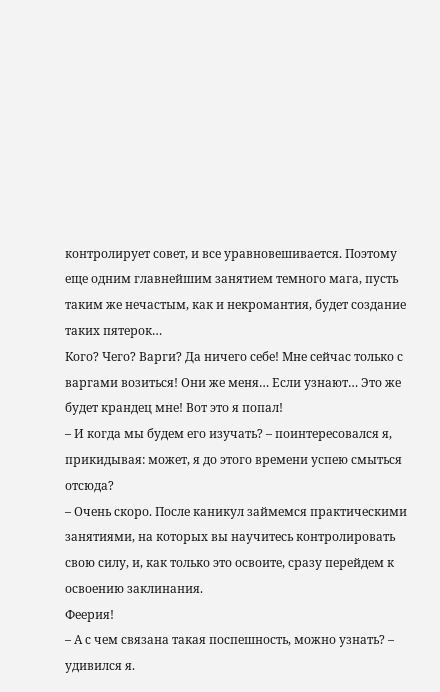контролирует совет, и все уравновешивается. Поэтому еще одним главнейшим занятием темного мага, пусть таким же нечастым, как и некромантия, будет создание таких пятерок…
Кого? Чего? Варги? Да ничего себе! Мне сейчас только с варгами возиться! Они же меня… Если узнают… Это же будет крандец мне! Вот это я попал!
– И когда мы будем его изучать? – поинтересовался я, прикидывая: может, я до этого времени успею смыться отсюда?
– Очень скоро. После каникул займемся практическими занятиями, на которых вы научитесь контролировать свою силу, и, как только это освоите, сразу перейдем к освоению заклинания.
Феерия!
– А с чем связана такая поспешность, можно узнать? – удивился я.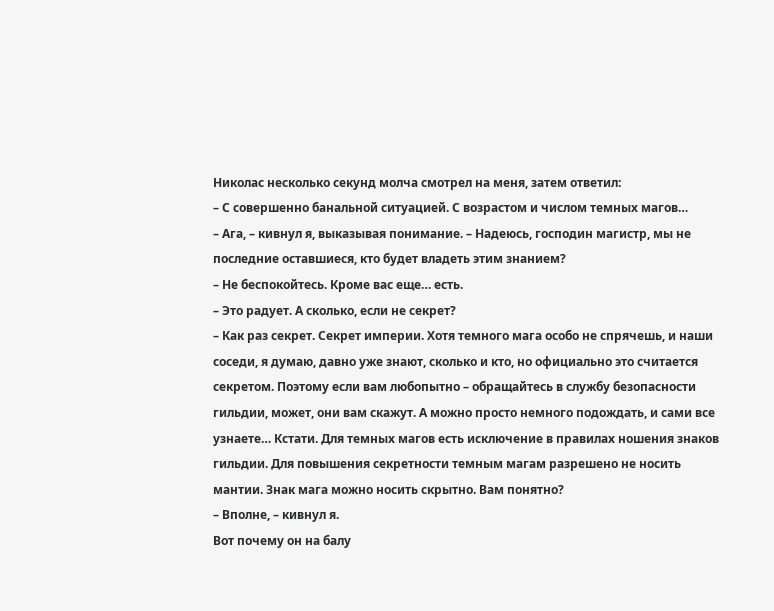Николас несколько секунд молча смотрел на меня, затем ответил:
– С совершенно банальной ситуацией. С возрастом и числом темных магов…
– Ага, – кивнул я, выказывая понимание. – Надеюсь, господин магистр, мы не последние оставшиеся, кто будет владеть этим знанием?
– Не беспокойтесь. Кроме вас еще… есть.
– Это радует. А сколько, если не секрет?
– Как раз секрет. Секрет империи. Хотя темного мага особо не спрячешь, и наши соседи, я думаю, давно уже знают, сколько и кто, но официально это считается секретом. Поэтому если вам любопытно – обращайтесь в службу безопасности гильдии, может, они вам скажут. А можно просто немного подождать, и сами все узнаете… Кстати. Для темных магов есть исключение в правилах ношения знаков гильдии. Для повышения секретности темным магам разрешено не носить мантии. Знак мага можно носить скрытно. Вам понятно?
– Вполне, – кивнул я.
Вот почему он на балу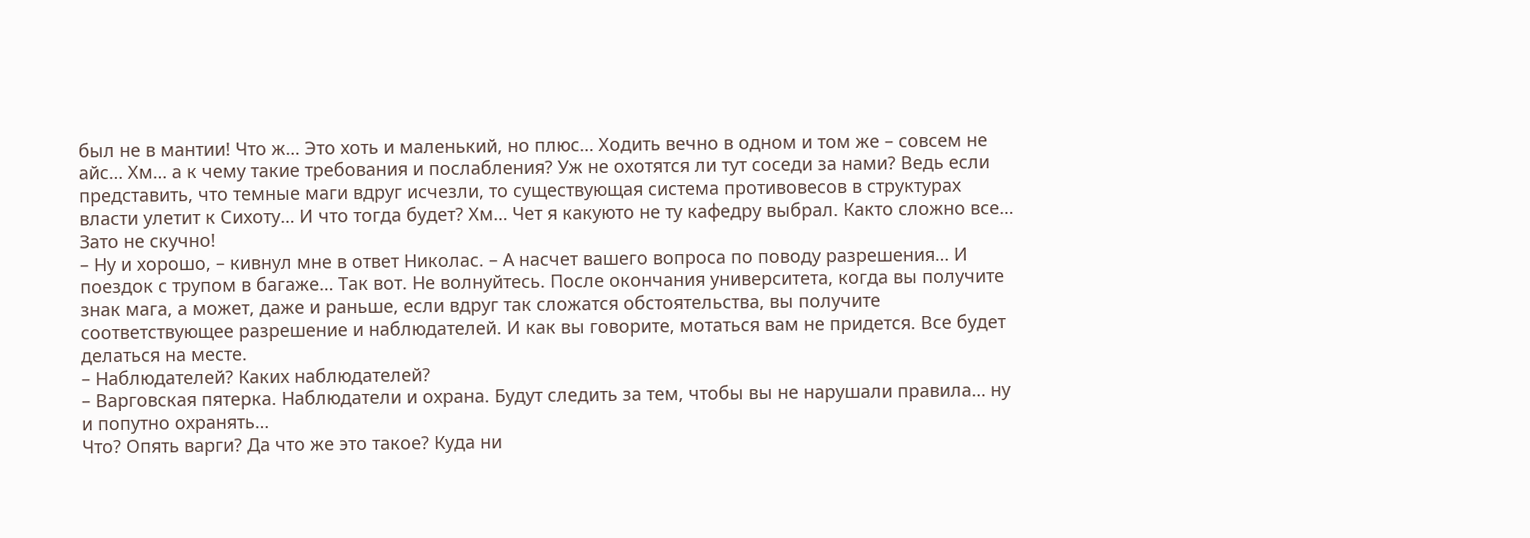был не в мантии! Что ж… Это хоть и маленький, но плюс… Ходить вечно в одном и том же – совсем не айс… Хм… а к чему такие требования и послабления? Уж не охотятся ли тут соседи за нами? Ведь если представить, что темные маги вдруг исчезли, то существующая система противовесов в структурах власти улетит к Сихоту… И что тогда будет? Хм… Чет я какуюто не ту кафедру выбрал. Както сложно все… Зато не скучно!
– Ну и хорошо, – кивнул мне в ответ Николас. – А насчет вашего вопроса по поводу разрешения… И поездок с трупом в багаже… Так вот. Не волнуйтесь. После окончания университета, когда вы получите знак мага, а может, даже и раньше, если вдруг так сложатся обстоятельства, вы получите соответствующее разрешение и наблюдателей. И как вы говорите, мотаться вам не придется. Все будет делаться на месте.
– Наблюдателей? Каких наблюдателей?
– Варговская пятерка. Наблюдатели и охрана. Будут следить за тем, чтобы вы не нарушали правила… ну и попутно охранять…
Что? Опять варги? Да что же это такое? Куда ни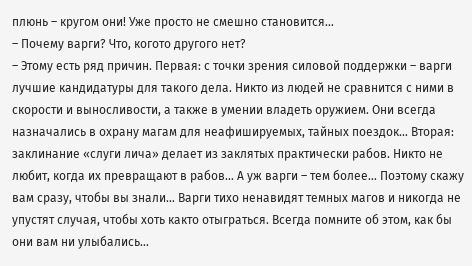плюнь – кругом они! Уже просто не смешно становится…
– Почему варги? Что, когото другого нет?
– Этому есть ряд причин. Первая: с точки зрения силовой поддержки – варги лучшие кандидатуры для такого дела. Никто из людей не сравнится с ними в скорости и выносливости, а также в умении владеть оружием. Они всегда назначались в охрану магам для неафишируемых, тайных поездок… Вторая: заклинание «слуги лича» делает из заклятых практически рабов. Никто не любит, когда их превращают в рабов… А уж варги – тем более… Поэтому скажу вам сразу, чтобы вы знали… Варги тихо ненавидят темных магов и никогда не упустят случая, чтобы хоть както отыграться. Всегда помните об этом, как бы они вам ни улыбались…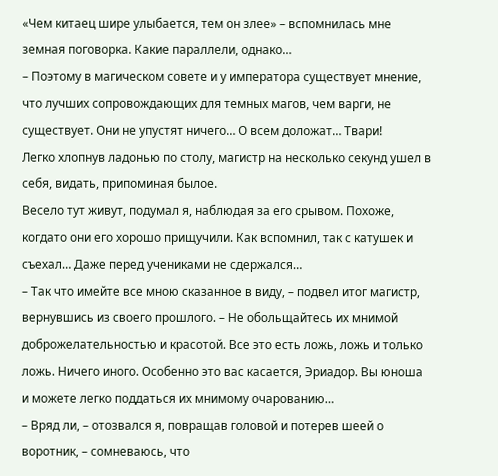«Чем китаец шире улыбается, тем он злее» – вспомнилась мне земная поговорка. Какие параллели, однако…
– Поэтому в магическом совете и у императора существует мнение, что лучших сопровождающих для темных магов, чем варги, не существует. Они не упустят ничего… О всем доложат… Твари!
Легко хлопнув ладонью по столу, магистр на несколько секунд ушел в себя, видать, припоминая былое.
Весело тут живут, подумал я, наблюдая за его срывом. Похоже, когдато они его хорошо прищучили. Как вспомнил, так с катушек и съехал… Даже перед учениками не сдержался…
– Так что имейте все мною сказанное в виду, – подвел итог магистр, вернувшись из своего прошлого. – Не обольщайтесь их мнимой доброжелательностью и красотой. Все это есть ложь, ложь и только ложь. Ничего иного. Особенно это вас касается, Эриадор. Вы юноша и можете легко поддаться их мнимому очарованию…
– Вряд ли, – отозвался я, повращав головой и потерев шеей о воротник, – сомневаюсь, что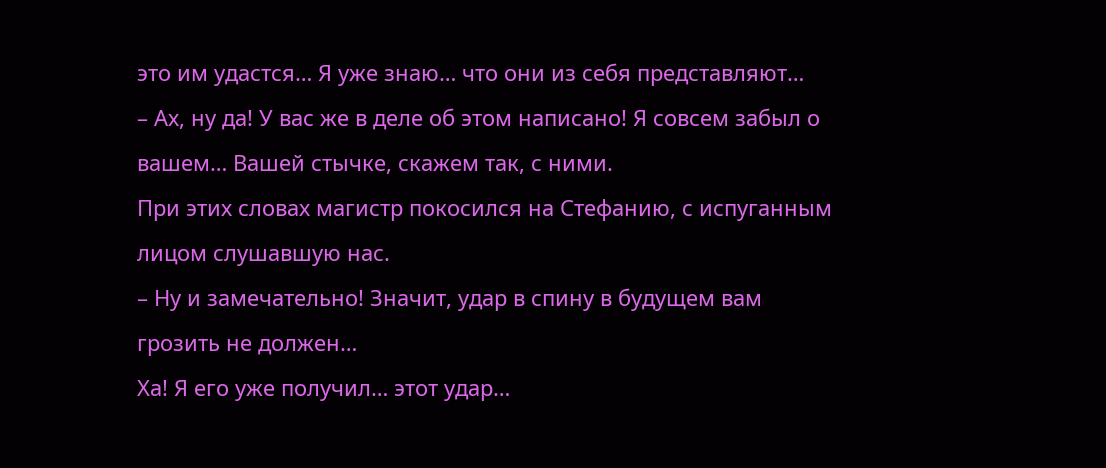это им удастся… Я уже знаю… что они из себя представляют…
– Ах, ну да! У вас же в деле об этом написано! Я совсем забыл о вашем… Вашей стычке, скажем так, с ними.
При этих словах магистр покосился на Стефанию, с испуганным лицом слушавшую нас.
– Ну и замечательно! Значит, удар в спину в будущем вам грозить не должен…
Ха! Я его уже получил… этот удар…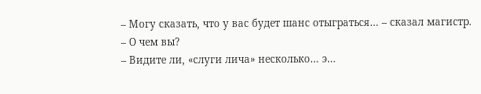– Могу сказать, что у вас будет шанс отыграться… – сказал магистр.
– О чем вы?
– Видите ли, «слуги лича» несколько… э…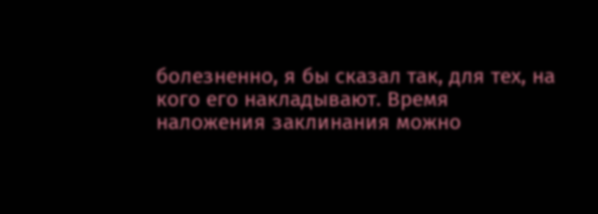болезненно, я бы сказал так, для тех, на кого его накладывают. Время наложения заклинания можно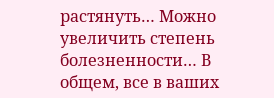растянуть… Можно увеличить степень болезненности… В общем, все в ваших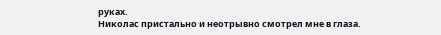руках.
Николас пристально и неотрывно смотрел мне в глаза.